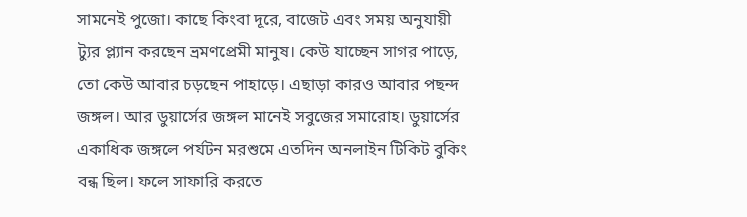সামনেই পুজো। কাছে কিংবা দূরে, বাজেট এবং সময় অনুযায়ী ট্যুর প্ল্যান করছেন ভ্রমণপ্রেমী মানুষ। কেউ যাচ্ছেন সাগর পাড়ে, তো কেউ আবার চড়ছেন পাহাড়ে। এছাড়া কারও আবার পছন্দ জঙ্গল। আর ডুয়ার্সের জঙ্গল মানেই সবুজের সমারোহ। ডুয়ার্সের একাধিক জঙ্গলে পর্যটন মরশুমে এতদিন অনলাইন টিকিট বুকিং বন্ধ ছিল। ফলে সাফারি করতে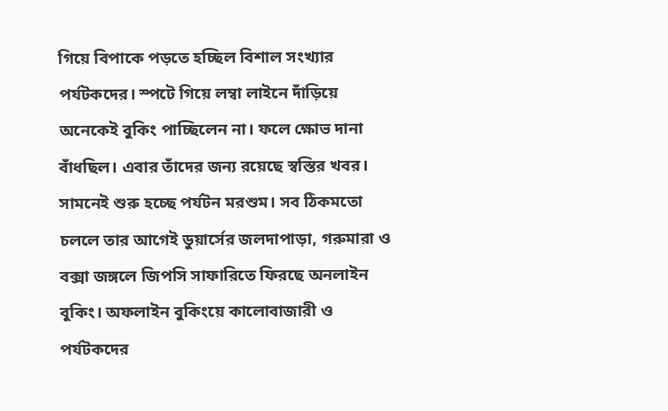গিয়ে বিপাকে পড়তে হচ্ছিল বিশাল সংখ্যার পর্যটকদের। স্পটে গিয়ে লম্বা লাইনে দাঁড়িয়ে অনেকেই বুকিং পাচ্ছিলেন না। ফলে ক্ষোভ দানা বাঁধছিল। এবার তাঁদের জন্য রয়েছে স্বস্তির খবর। সামনেই শুরু হচ্ছে পর্যটন মরশুম। সব ঠিকমতো চললে তার আগেই ডুয়ার্সের জলদাপাড়া, গরুমারা ও বক্সা জঙ্গলে জিপসি সাফারিতে ফিরছে অনলাইন বুকিং। অফলাইন বুকিংয়ে কালোবাজারী ও পর্যটকদের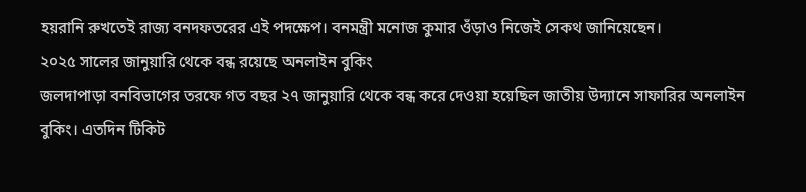হয়রানি রুখতেই রাজ্য বনদফতরের এই পদক্ষেপ। বনমন্ত্রী মনোজ কুমার ওঁড়াও নিজেই সেকথ জানিয়েছেন।
২০২৫ সালের জানুয়ারি থেকে বন্ধ রয়েছে অনলাইন বুকিং
জলদাপাড়া বনবিভাগের তরফে গত বছর ২৭ জানুয়ারি থেকে বন্ধ করে দেওয়া হয়েছিল জাতীয় উদ্যানে সাফারির অনলাইন বুকিং। এতদিন টিকিট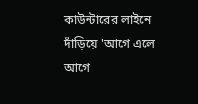কাউন্টারের লাইনে দাঁড়িয়ে 'আগে এলে আগে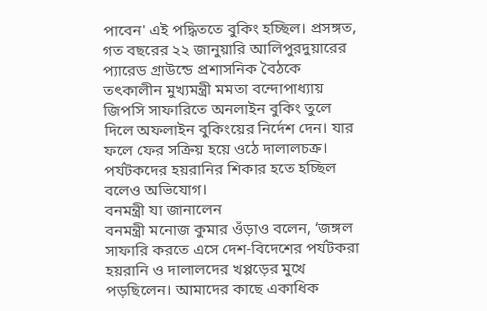পাবেন' এই পদ্ধিততে বুকিং হচ্ছিল। প্রসঙ্গত, গত বছরের ২২ জানুয়ারি আলিপুরদুয়ারের প্যারেড গ্রাউন্ডে প্রশাসনিক বৈঠকে তৎকালীন মুখ্যমন্ত্রী মমতা বন্দোপাধ্যায় জিপসি সাফারিতে অনলাইন বুকিং তুলে দিলে অফলাইন বুকিংয়ের নির্দেশ দেন। যার ফলে ফের সক্রিয় হয়ে ওঠে দালালচক্র। পর্যটকদের হয়রানির শিকার হতে হচ্ছিল বলেও অভিযোগ।
বনমন্ত্রী যা জানালেন
বনমন্ত্রী মনোজ কুমার ওঁড়াও বলেন, ‘জঙ্গল সাফারি করতে এসে দেশ-বিদেশের পর্যটকরা হয়রানি ও দালালদের খপ্পড়ের মুখে পড়ছিলেন। আমাদের কাছে একাধিক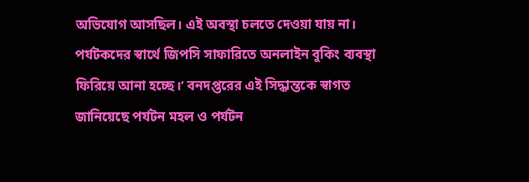অভিযোগ আসছিল। এই অবস্থা চলতে দেওয়া যায় না। পর্যটকদের স্বার্থে জিপসি সাফারিতে অনলাইন বুকিং ব্যবস্থা ফিরিয়ে আনা হচ্ছে।’ বনদপ্তরের এই সিদ্ধান্তকে স্বাগত জানিয়েছে পর্যটন মহল ও পর্যটন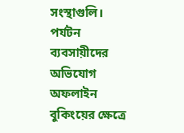সংস্থাগুলি।
পর্যটন ব্যবসায়ীদের অভিযোগ
অফলাইন বুকিংয়ের ক্ষেত্রে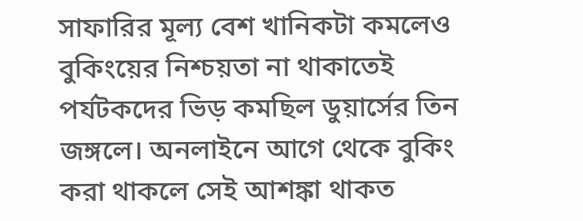সাফারির মূল্য বেশ খানিকটা কমলেও বুকিংয়ের নিশ্চয়তা না থাকাতেই পর্যটকদের ভিড় কমছিল ডুয়ার্সের তিন জঙ্গলে। অনলাইনে আগে থেকে বুকিং করা থাকলে সেই আশঙ্কা থাকত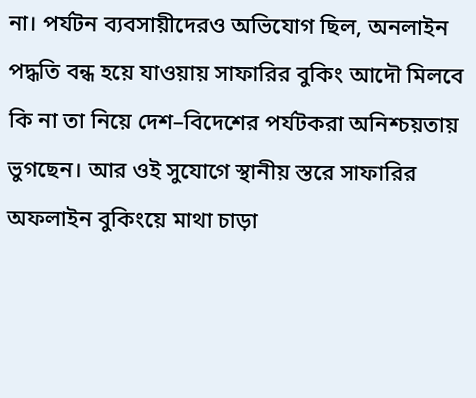না। পর্যটন ব্যবসায়ীদেরও অভিযোগ ছিল, অনলাইন পদ্ধতি বন্ধ হয়ে যাওয়ায় সাফারির বুকিং আদৌ মিলবে কি না তা নিয়ে দেশ–বিদেশের পর্যটকরা অনিশ্চয়তায় ভুগছেন। আর ওই সুযোগে স্থানীয় স্তরে সাফারির অফলাইন বুকিংয়ে মাথা চাড়া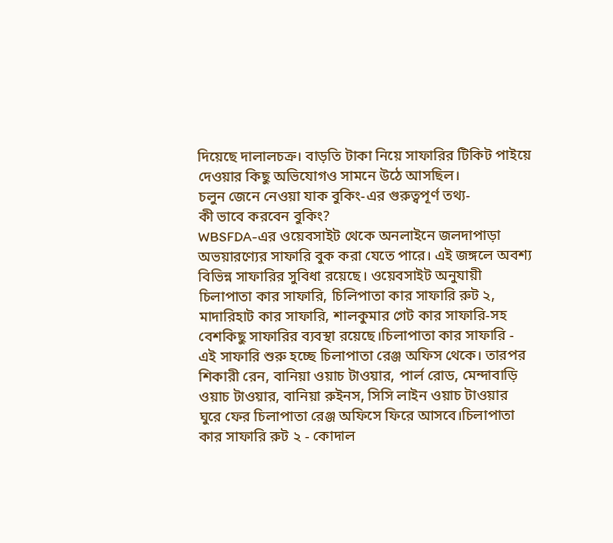দিয়েছে দালালচক্র। বাড়তি টাকা নিয়ে সাফারির টিকিট পাইয়ে দেওয়ার কিছু অভিযোগও সামনে উঠে আসছিল।
চলুন জেনে নেওয়া যাক বুকিং-এর গুরুত্বপূর্ণ তথ্য-
কী ভাবে করবেন বুকিং?
WBSFDA-এর ওয়েবসাইট থেকে অনলাইনে জলদাপাড়া অভয়ারণ্যের সাফারি বুক করা যেতে পারে। এই জঙ্গলে অবশ্য বিভিন্ন সাফারির সুবিধা রয়েছে। ওয়েবসাইট অনুযায়ী চিলাপাতা কার সাফারি, চিলিপাতা কার সাফারি রুট ২, মাদারিহাট কার সাফারি, শালকুমার গেট কার সাফারি-সহ বেশকিছু সাফারির ব্যবস্থা রয়েছে।চিলাপাতা কার সাফারি - এই সাফারি শুরু হচ্ছে চিলাপাতা রেঞ্জ অফিস থেকে। তারপর শিকারী রেন, বানিয়া ওয়াচ টাওয়ার, পার্ল রোড, মেন্দাবাড়ি ওয়াচ টাওয়ার, বানিয়া রুইনস, সিসি লাইন ওয়াচ টাওয়ার ঘুরে ফের চিলাপাতা রেঞ্জ অফিসে ফিরে আসবে।চিলাপাতা কার সাফারি রুট ২ - কোদাল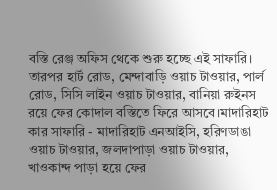বস্তি রেঞ্জ অফিস থেকে শুরু হচ্ছে এই সাফারি। তারপর হার্ট রোড, মেন্দাবাড়ি ওয়াচ টাওয়ার, পার্ল রোড, সিসি লাইন ওয়াচ টাওয়ার, বানিয়া রুইনস রয়ে ফের কোদাল বস্তিতে ফিরে আসবে।মাদারিহাট কার সাফারি - মাদারিহাট এনআইসি, হরিণডাঙা ওয়াচ টাওয়ার, জলদাপাড়া ওয়াচ টাওয়ার, খাওকান্দ পাড়া হয়ে ফের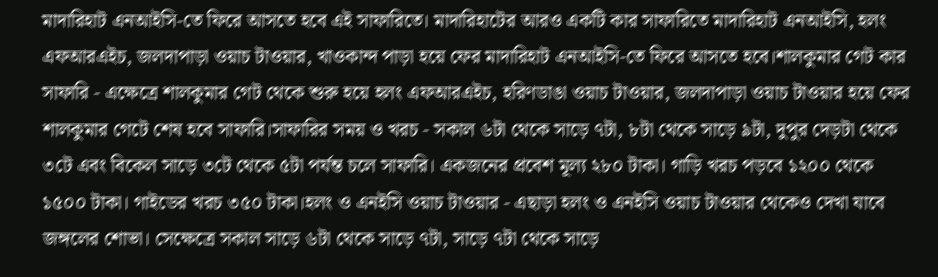মাদারিহাট এনআইসি-তে ফিরে আসতে হবে এই সাফারিতে। মাদারিহাটের আরও একটি কার সাফারিতে মাদারিহাট এনআইসি, হলং এফআরএইচ, জলদাপাড়া ওয়াচ টাওয়ার, খাওকান্দ পাড়া হয়ে ফের মাদারিহাট এনআইসি-তে ফিরে আসতে হবে।শালকুমার গেট কার সাফারি - এক্ষেত্রে শালকুমার গেট থেকে শুরু হয়ে হলং এফআরএইচ, হরিণডাঙা ওয়াচ টাওয়ার, জলদাপাড়া ওয়াচ টাওয়ার হয়ে ফের শালকুমার গেটে শেষ হবে সাফারি।সাফারির সময় ও খরচ - সকাল ৬টা থেকে সাড়ে ৭টা, ৮টা থেকে সাড়ে ৯টা, দুপুর দেড়টা থেকে ৩টে এবং বিকেল সাড়ে ৩টে থেকে ৫টা পর্যন্ত চলে সাফারি। একজনের প্রবেশ মূল্য ২৮০ টাকা। গাড়ি খরচ পড়বে ১২০০ থেকে ১৫০০ টাকা। গাইডের খরচ ৩৫০ টাকা।হলং ও এনইসি ওয়াচ টাওয়ার - এছাড়া হলং ও এনইসি ওয়াচ টাওয়ার থেকেও দেখা যাবে জঙ্গলের শোভা। সেক্ষেত্রে সকাল সাড়ে ৬টা থেকে সাড়ে ৭টা, সাড়ে ৭টা থেকে সাড়ে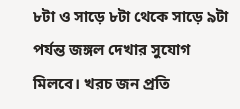৮টা ও সাড়ে ৮টা থেকে সাড়ে ৯টা পর্যন্ত জঙ্গল দেখার সুযোগ মিলবে। খরচ জন প্রতি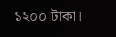১২০০ টাকা।